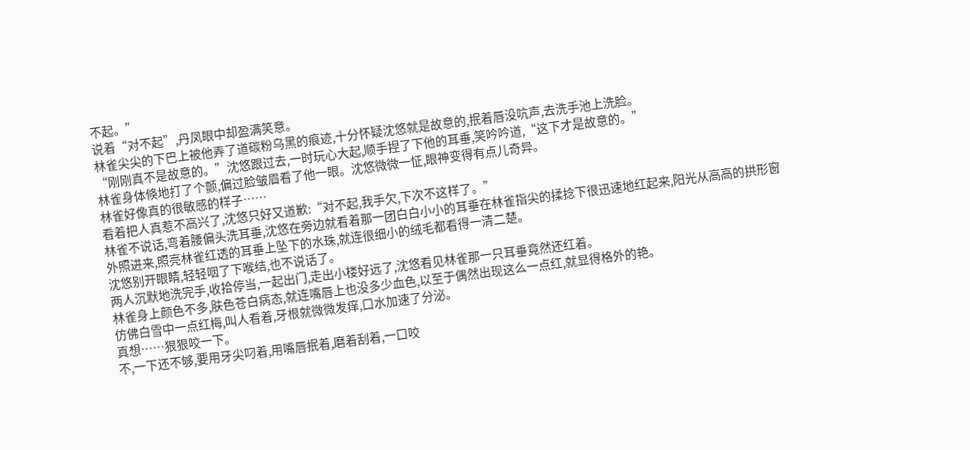不起。”
说着“对不起”,丹凤眼中却盈满笑意。
林雀尖尖的下巴上被他弄了道碳粉乌黑的痕迹,十分怀疑沈悠就是故意的,抿着唇没吭声,去洗手池上洗脸。
“刚刚真不是故意的。”沈悠跟过去,一时玩心大起,顺手捏了下他的耳垂,笑吟吟道,“这下才是故意的。”
林雀身体倏地打了个颤,偏过脸皱眉看了他一眼。沈悠微微一怔,眼神变得有点儿奇异。
林雀好像真的很敏感的样子……
看着把人真惹不高兴了,沈悠只好又道歉:“对不起,我手欠,下次不这样了。”
林雀不说话,弯着腰偏头洗耳垂,沈悠在旁边就看着那一团白白小小的耳垂在林雀指尖的揉捻下很迅速地红起来,阳光从高高的拱形窗外照进来,照亮林雀红透的耳垂上坠下的水珠,就连很细小的绒毛都看得一清二楚。
沈悠别开眼睛,轻轻咽了下喉结,也不说话了。
两人沉默地洗完手,收拾停当,一起出门,走出小楼好远了,沈悠看见林雀那一只耳垂竟然还红着。
林雀身上颜色不多,肤色苍白病态,就连嘴唇上也没多少血色,以至于偶然出现这么一点红,就显得格外的艳。
仿佛白雪中一点红梅,叫人看着,牙根就微微发痒,口水加速了分泌。
真想……狠狠咬一下。
不,一下还不够,要用牙尖叼着,用嘴唇抿着,磨着刮着,一口咬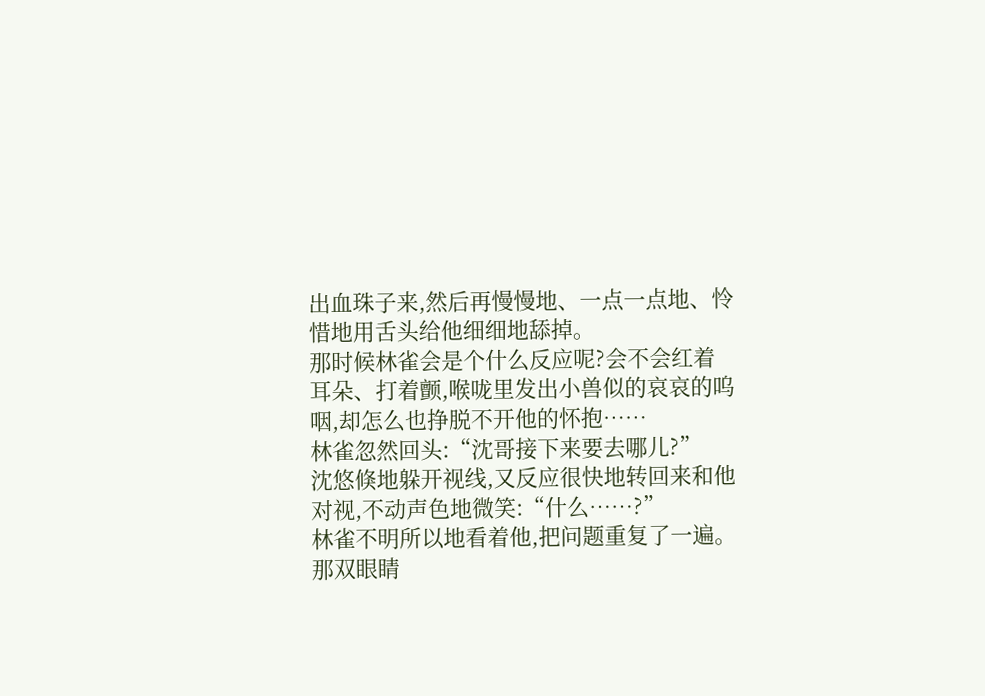出血珠子来,然后再慢慢地、一点一点地、怜惜地用舌头给他细细地舔掉。
那时候林雀会是个什么反应呢?会不会红着耳朵、打着颤,喉咙里发出小兽似的哀哀的呜咽,却怎么也挣脱不开他的怀抱……
林雀忽然回头:“沈哥接下来要去哪儿?”
沈悠倏地躲开视线,又反应很快地转回来和他对视,不动声色地微笑:“什么……?”
林雀不明所以地看着他,把问题重复了一遍。
那双眼睛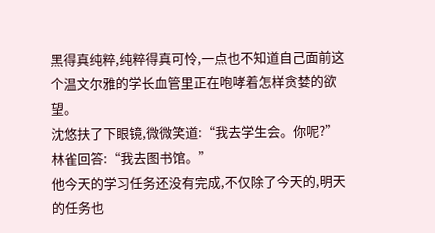黑得真纯粹,纯粹得真可怜,一点也不知道自己面前这个温文尔雅的学长血管里正在咆哮着怎样贪婪的欲望。
沈悠扶了下眼镜,微微笑道:“我去学生会。你呢?”
林雀回答:“我去图书馆。”
他今天的学习任务还没有完成,不仅除了今天的,明天的任务也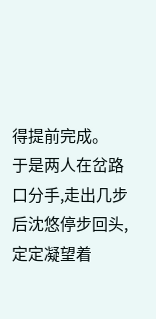得提前完成。
于是两人在岔路口分手,走出几步后沈悠停步回头,定定凝望着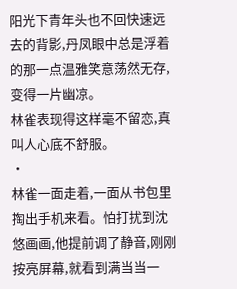阳光下青年头也不回快速远去的背影,丹凤眼中总是浮着的那一点温雅笑意荡然无存,变得一片幽凉。
林雀表现得这样毫不留恋,真叫人心底不舒服。
·
林雀一面走着,一面从书包里掏出手机来看。怕打扰到沈悠画画,他提前调了静音,刚刚按亮屏幕,就看到满当当一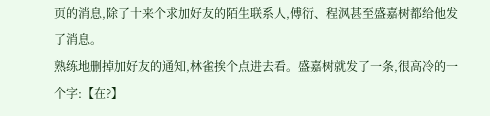页的消息,除了十来个求加好友的陌生联系人,傅衍、程沨甚至盛嘉树都给他发了消息。
熟练地删掉加好友的通知,林雀挨个点进去看。盛嘉树就发了一条,很高冷的一个字:【在?】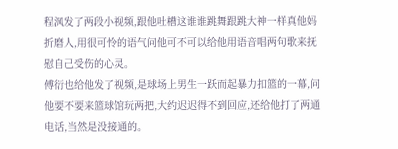程沨发了两段小视频,跟他吐槽这谁谁跳舞跟跳大神一样真他妈折磨人,用很可怜的语气问他可不可以给他用语音唱两句歌来抚慰自己受伤的心灵。
傅衍也给他发了视频,是球场上男生一跃而起暴力扣篮的一幕,问他要不要来篮球馆玩两把,大约迟迟得不到回应,还给他打了两通电话,当然是没接通的。